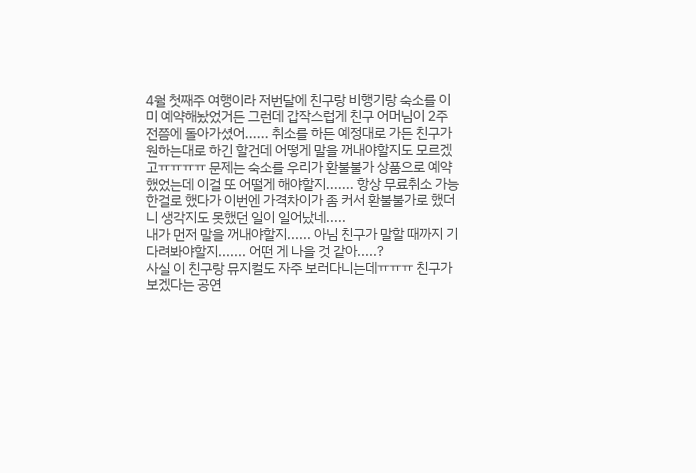4월 첫째주 여행이라 저번달에 친구랑 비행기랑 숙소를 이미 예약해놨었거든 그런데 갑작스럽게 친구 어머님이 2주 전쯤에 돌아가셨어...... 취소를 하든 예정대로 가든 친구가 원하는대로 하긴 할건데 어떻게 말을 꺼내야할지도 모르겠고ㅠㅠㅠㅠ 문제는 숙소를 우리가 환불불가 상품으로 예약했었는데 이걸 또 어떨게 해야할지....... 항상 무료취소 가능한걸로 했다가 이번엔 가격차이가 좀 커서 환불불가로 했더니 생각지도 못했던 일이 일어났네.....
내가 먼저 말을 꺼내야할지...... 아님 친구가 말할 때까지 기다려봐야할지....... 어떤 게 나을 것 같아.....?
사실 이 친구랑 뮤지컬도 자주 보러다니는데ㅠㅠㅠ 친구가 보겠다는 공연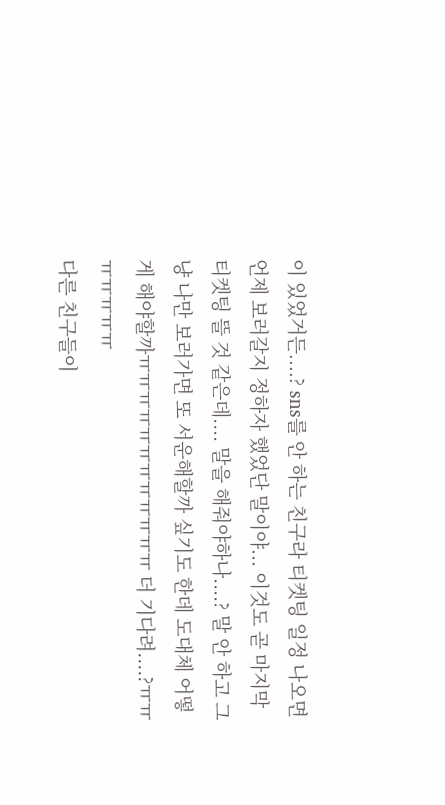이 있었거든....? sns를 안 하는 친구라 티켓팅 일정 나오면 언제 보러갈지 정하자 했었단 말이야... 이것도 곧 마지막 티켓팅 뜰 것 같은데.... 말을 해줘야하나....? 말 안 하고 그냥 나만 보러가면 또 서운해할까 싶기도 한데 도대체 어떻게 해야할까ㅠㅠㅠㅠㅠㅠㅠㅠㅠㅠㅠㅠ 더 기다려....?ㅠㅠㅠㅠㅠㅠㅠ
다른 친구들이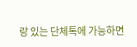랑 있는 단체톡에 가능하면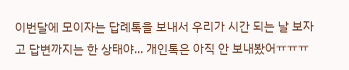이번달에 모이자는 답례톡을 보내서 우리가 시간 되는 날 보자고 답변까지는 한 상태야... 개인톡은 아직 안 보내봤어ㅠㅠㅠ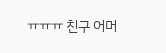ㅠㅠㅠ 친구 어머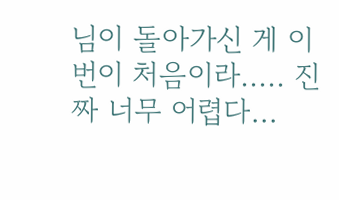님이 돌아가신 게 이번이 처음이라..... 진짜 너무 어렵다...